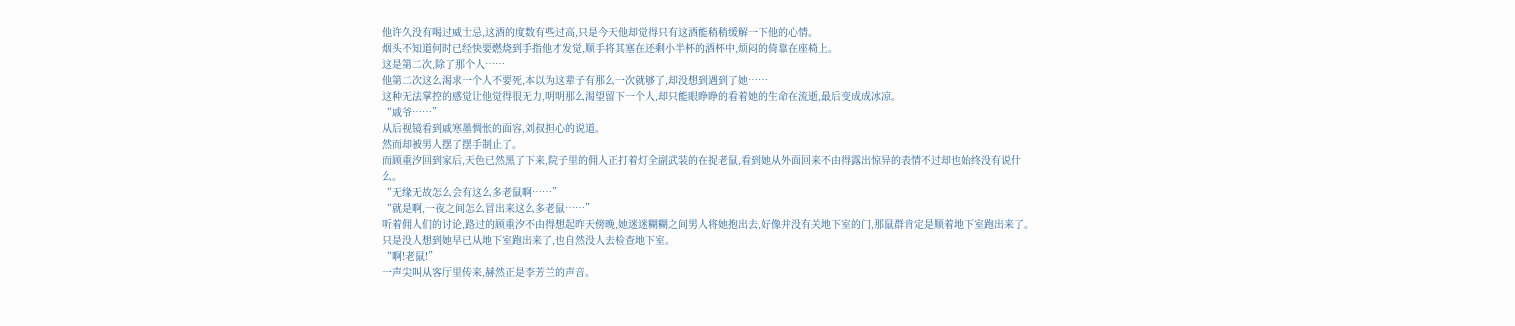他许久没有喝过威士忌,这酒的度数有些过高,只是今天他却觉得只有这酒能稍稍缓解一下他的心情。
烟头不知道何时已经快要燃烧到手指他才发觉,顺手将其塞在还剩小半杯的酒杯中,烦闷的倚靠在座椅上。
这是第二次,除了那个人……
他第二次这么渴求一个人不要死,本以为这辈子有那么一次就够了,却没想到遇到了她……
这种无法掌控的感觉让他觉得很无力,明明那么渴望留下一个人,却只能眼睁睁的看着她的生命在流逝,最后变成成冰凉。
“戚爷……”
从后视镜看到戚寒墨惆怅的面容,刘叔担心的说道。
然而却被男人摆了摆手制止了。
而顾重汐回到家后,天色已然黑了下来,院子里的佣人正打着灯全副武装的在捉老鼠,看到她从外面回来不由得露出惊异的表情不过却也始终没有说什么。
“无缘无故怎么会有这么多老鼠啊……”
“就是啊,一夜之间怎么冒出来这么多老鼠……”
听着佣人们的讨论,路过的顾重汐不由得想起昨天傍晚,她迷迷糊糊之间男人将她抱出去,好像并没有关地下室的门,那鼠群肯定是顺着地下室跑出来了。
只是没人想到她早已从地下室跑出来了,也自然没人去检查地下室。
“啊!老鼠!”
一声尖叫从客厅里传来,赫然正是李芳兰的声音。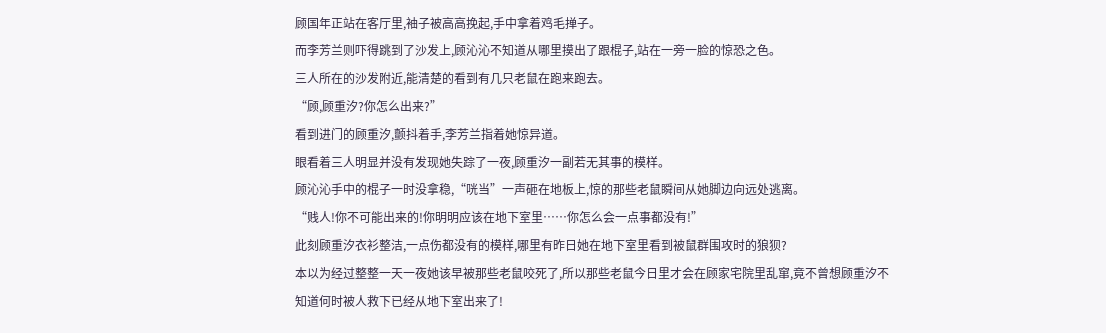顾国年正站在客厅里,袖子被高高挽起,手中拿着鸡毛掸子。
而李芳兰则吓得跳到了沙发上,顾沁沁不知道从哪里摸出了跟棍子,站在一旁一脸的惊恐之色。
三人所在的沙发附近,能清楚的看到有几只老鼠在跑来跑去。
“顾,顾重汐?你怎么出来?”
看到进门的顾重汐,颤抖着手,李芳兰指着她惊异道。
眼看着三人明显并没有发现她失踪了一夜,顾重汐一副若无其事的模样。
顾沁沁手中的棍子一时没拿稳,“咣当”一声砸在地板上,惊的那些老鼠瞬间从她脚边向远处逃离。
“贱人!你不可能出来的!你明明应该在地下室里……你怎么会一点事都没有!”
此刻顾重汐衣衫整洁,一点伤都没有的模样,哪里有昨日她在地下室里看到被鼠群围攻时的狼狈?
本以为经过整整一天一夜她该早被那些老鼠咬死了,所以那些老鼠今日里才会在顾家宅院里乱窜,竟不曾想顾重汐不知道何时被人救下已经从地下室出来了!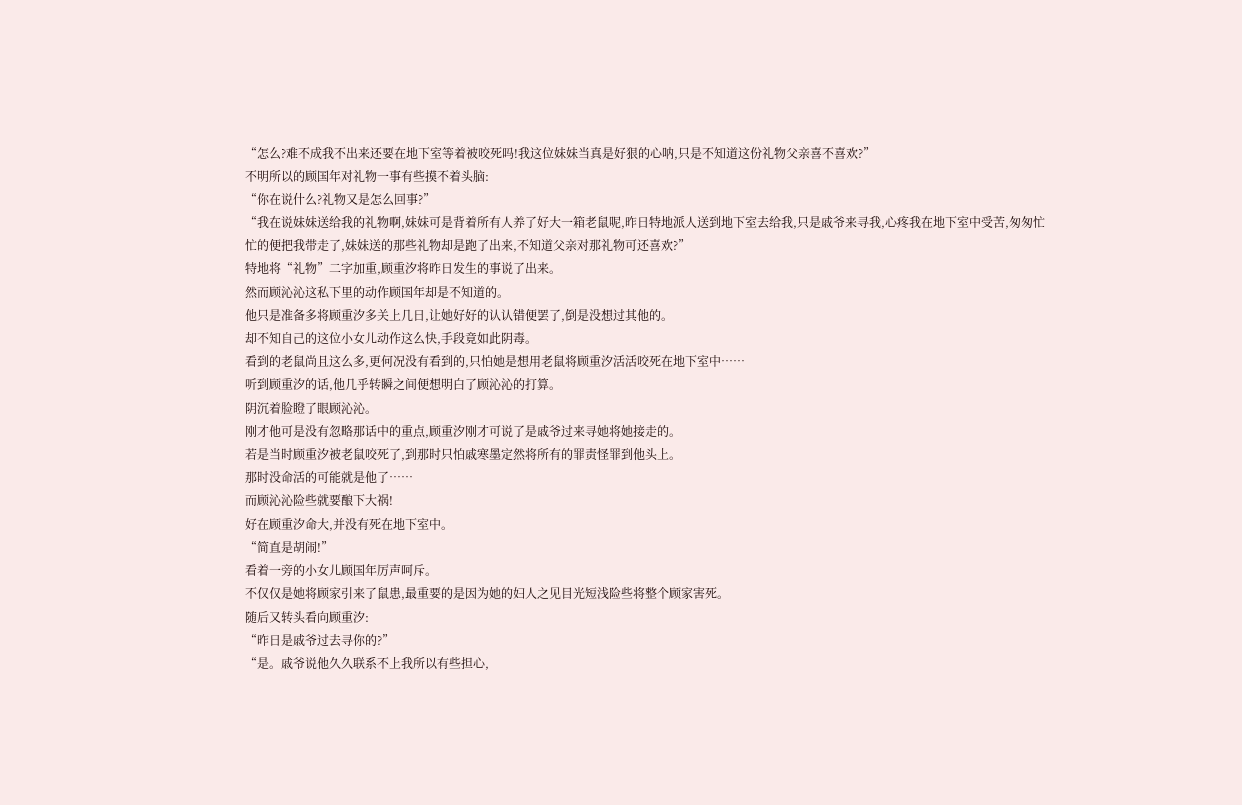“怎么?难不成我不出来还要在地下室等着被咬死吗!我这位妹妹当真是好狠的心呐,只是不知道这份礼物父亲喜不喜欢?”
不明所以的顾国年对礼物一事有些摸不着头脑:
“你在说什么?礼物又是怎么回事?”
“我在说妹妹送给我的礼物啊,妹妹可是背着所有人养了好大一箱老鼠呢,昨日特地派人送到地下室去给我,只是戚爷来寻我,心疼我在地下室中受苦,匆匆忙忙的便把我带走了,妹妹送的那些礼物却是跑了出来,不知道父亲对那礼物可还喜欢?”
特地将“礼物”二字加重,顾重汐将昨日发生的事说了出来。
然而顾沁沁这私下里的动作顾国年却是不知道的。
他只是准备多将顾重汐多关上几日,让她好好的认认错便罢了,倒是没想过其他的。
却不知自己的这位小女儿动作这么快,手段竟如此阴毒。
看到的老鼠尚且这么多,更何况没有看到的,只怕她是想用老鼠将顾重汐活活咬死在地下室中……
听到顾重汐的话,他几乎转瞬之间便想明白了顾沁沁的打算。
阴沉着脸瞪了眼顾沁沁。
刚才他可是没有忽略那话中的重点,顾重汐刚才可说了是戚爷过来寻她将她接走的。
若是当时顾重汐被老鼠咬死了,到那时只怕戚寒墨定然将所有的罪责怪罪到他头上。
那时没命活的可能就是他了……
而顾沁沁险些就要酿下大祸!
好在顾重汐命大,并没有死在地下室中。
“简直是胡闹!”
看着一旁的小女儿顾国年厉声呵斥。
不仅仅是她将顾家引来了鼠患,最重要的是因为她的妇人之见目光短浅险些将整个顾家害死。
随后又转头看向顾重汐:
“昨日是戚爷过去寻你的?”
“是。戚爷说他久久联系不上我所以有些担心,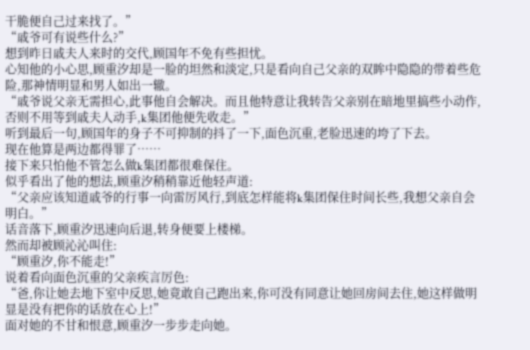干脆便自己过来找了。”
“戚爷可有说些什么?”
想到昨日戚夫人来时的交代,顾国年不免有些担忧。
心知他的小心思,顾重汐却是一脸的坦然和淡定,只是看向自己父亲的双眸中隐隐的带着些危险,那神情明显和男人如出一辙。
“戚爷说父亲无需担心,此事他自会解决。而且他特意让我转告父亲别在暗地里搞些小动作,否则不用等到戚夫人动手,k集团他便先收走。”
听到最后一句,顾国年的身子不可抑制的抖了一下,面色沉重,老脸迅速的垮了下去。
现在他算是两边都得罪了……
接下来只怕他不管怎么做k集团都很难保住。
似乎看出了他的想法,顾重汐稍稍靠近他轻声道:
“父亲应该知道戚爷的行事一向雷厉风行,到底怎样能将k集团保住时间长些,我想父亲自会明白。”
话音落下,顾重汐迅速向后退,转身便要上楼梯。
然而却被顾沁沁叫住:
“顾重汐,你不能走!”
说着看向面色沉重的父亲疾言厉色:
“爸,你让她去地下室中反思,她竟敢自己跑出来,你可没有同意让她回房间去住,她这样做明显是没有把你的话放在心上!”
面对她的不甘和恨意,顾重汐一步步走向她。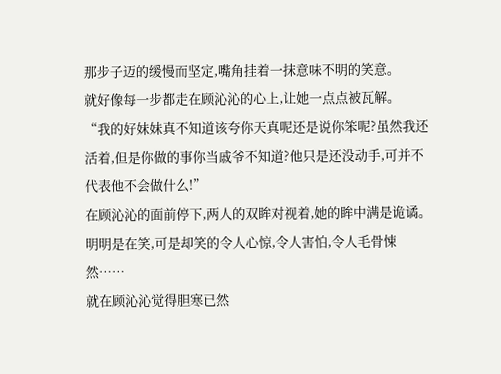那步子迈的缓慢而坚定,嘴角挂着一抹意味不明的笑意。
就好像每一步都走在顾沁沁的心上,让她一点点被瓦解。
“我的好妹妹真不知道该夸你天真呢还是说你笨呢?虽然我还活着,但是你做的事你当戚爷不知道?他只是还没动手,可并不代表他不会做什么!”
在顾沁沁的面前停下,两人的双眸对视着,她的眸中满是诡谲。
明明是在笑,可是却笑的令人心惊,令人害怕,令人毛骨悚然……
就在顾沁沁觉得胆寒已然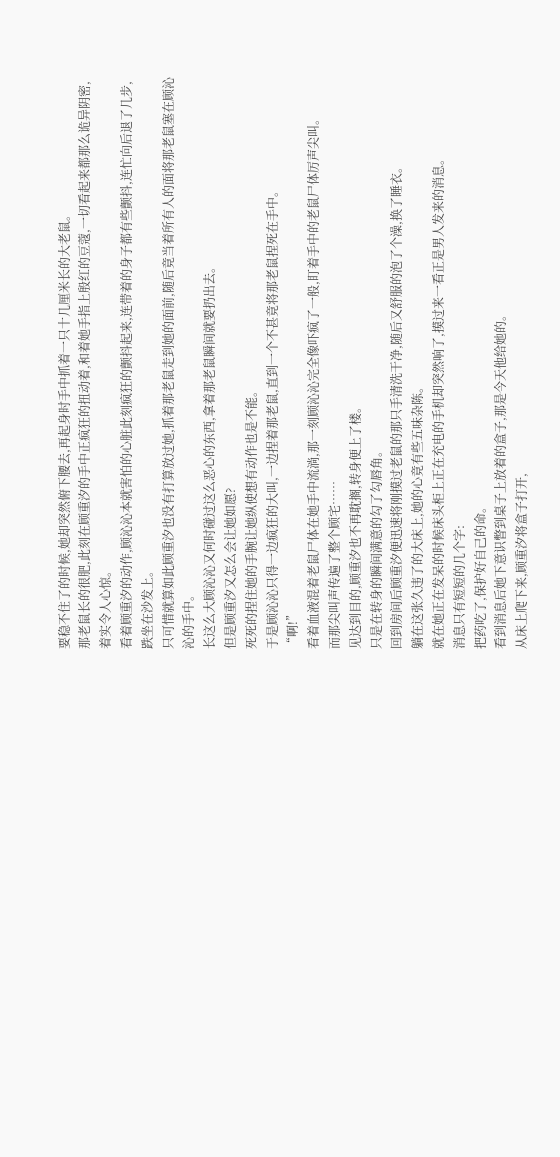要稳不住了的时候,她却突然俯下腰去,再起身时手中抓着一只十几厘米长的大老鼠。
那老鼠长的很肥,此刻在顾重汐的手中正疯狂的扭动着,和着她手指上殷红的豆蔻,一切看起来都那么诡异阴密,着实令人心惊。
看着顾重汐的动作,顾沁沁本就害怕的心脏此刻疯狂的颤抖起来,连带着的身子都有些颤抖,连忙向后退了几步,跌坐在沙发上。
只可惜就算如此顾重汐也没有打算放过她,抓着那老鼠走到她的面前,随后竟当着所有人的面将那老鼠塞在顾沁沁的手中。
长这么大顾沁沁又何时碰过这么恶心的东西,拿着那老鼠瞬间就要扔出去。
但是顾重汐又怎么会让她如愿?
死死的捏住她的手腕让她纵使想有动作也是不能。
于是顾沁沁只得一边疯狂的大叫,一边捏着那老鼠,直到一个不甚竟将那老鼠捏死在手中。
“啊!”
看着血液混着老鼠尸体在她手中流淌,那一刻顾沁沁完全像吓疯了一般,盯着手中的老鼠尸体厉声尖叫。
而那尖叫声传遍了整个顾宅……
见达到目的,顾重汐也不再耽搁,转身便上了楼。
只是在转身的瞬间满意的勾了勾唇角。
回到房间后顾重汐便迅速将刚摸过老鼠的那只手清洗干净,随后又舒服的泡了个澡,换了睡衣。
躺在这张久违了的大床上,她的心竟有些五味杂陈。
就在她正在发呆的时候床头柜上正在充电的手机却突然响了,摸过来一看正是男人发来的消息。
消息只有短短的几个字:
把药吃了,保护好自己的命。
看到消息后她下意识瞥到桌子上放着的盒子,那是今天他给她的。
从床上爬下来,顾重汐将盒子打开,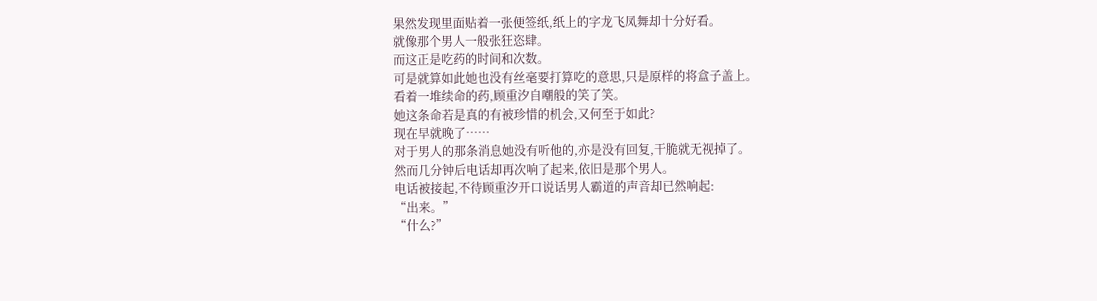果然发现里面贴着一张便签纸,纸上的字龙飞凤舞却十分好看。
就像那个男人一般张狂恣肆。
而这正是吃药的时间和次数。
可是就算如此她也没有丝毫要打算吃的意思,只是原样的将盒子盖上。
看着一堆续命的药,顾重汐自嘲般的笑了笑。
她这条命若是真的有被珍惜的机会,又何至于如此?
现在早就晚了……
对于男人的那条消息她没有听他的,亦是没有回复,干脆就无视掉了。
然而几分钟后电话却再次响了起来,依旧是那个男人。
电话被接起,不待顾重汐开口说话男人霸道的声音却已然响起:
“出来。”
“什么?”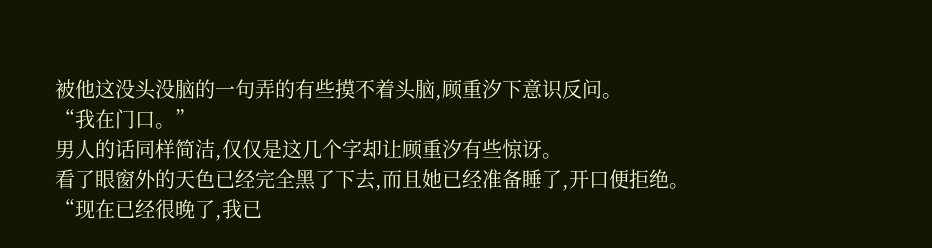被他这没头没脑的一句弄的有些摸不着头脑,顾重汐下意识反问。
“我在门口。”
男人的话同样简洁,仅仅是这几个字却让顾重汐有些惊讶。
看了眼窗外的天色已经完全黑了下去,而且她已经准备睡了,开口便拒绝。
“现在已经很晚了,我已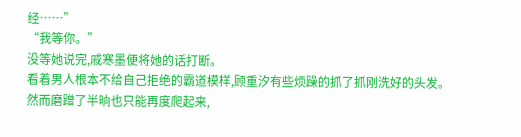经……”
“我等你。”
没等她说完,戚寒墨便将她的话打断。
看着男人根本不给自己拒绝的霸道模样,顾重汐有些烦躁的抓了抓刚洗好的头发。
然而磨蹭了半晌也只能再度爬起来,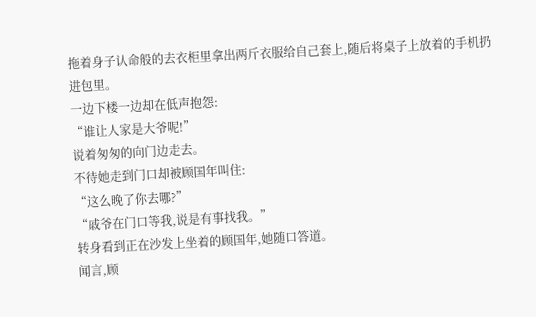拖着身子认命般的去衣柜里拿出两斤衣服给自己套上,随后将桌子上放着的手机扔进包里。
一边下楼一边却在低声抱怨:
“谁让人家是大爷呢!”
说着匆匆的向门边走去。
不待她走到门口却被顾国年叫住:
“这么晚了你去哪?”
“戚爷在门口等我,说是有事找我。”
转身看到正在沙发上坐着的顾国年,她随口答道。
闻言,顾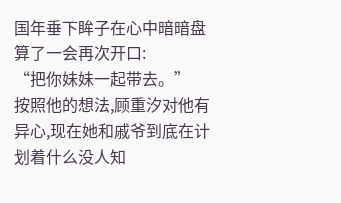国年垂下眸子在心中暗暗盘算了一会再次开口:
“把你妹妹一起带去。”
按照他的想法,顾重汐对他有异心,现在她和戚爷到底在计划着什么没人知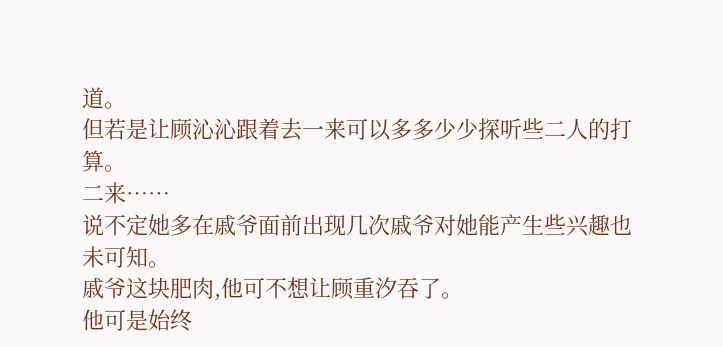道。
但若是让顾沁沁跟着去一来可以多多少少探听些二人的打算。
二来……
说不定她多在戚爷面前出现几次戚爷对她能产生些兴趣也未可知。
戚爷这块肥肉,他可不想让顾重汐吞了。
他可是始终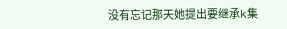没有忘记那天她提出要继承k集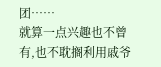团……
就算一点兴趣也不曾有,也不耽搁利用戚爷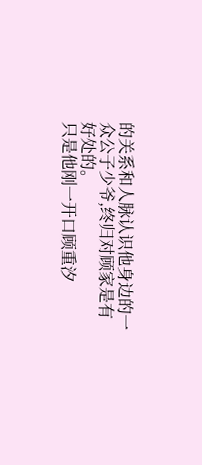的关系和人脉认识他身边的一众公子少爷,终归对顾家是有好处的。
只是他刚一开口顾重汐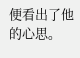便看出了他的心思。